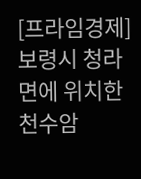[프라임경제] 보령시 청라면에 위치한 천수암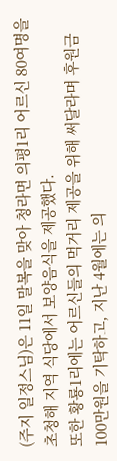(주지 일정스님)은 11일 말복을 맞아 청라면 의평1리 어르신 80여명을 초청해 지역 식당에서 보양음식을 제공했다.
또한 황룡1리에는 어르신들의 먹거리 제공을 위해 써달라며 후원금 100만원을 기탁하고, 지난 4월에는 의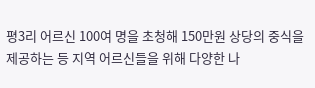평3리 어르신 100여 명을 초청해 150만원 상당의 중식을 제공하는 등 지역 어르신들을 위해 다양한 나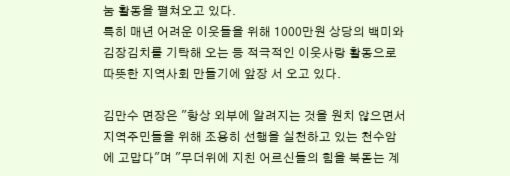눔 활동을 펼쳐오고 있다.
특히 매년 어려운 이웃들을 위해 1000만원 상당의 백미와 김장김치를 기탁해 오는 등 적극적인 이웃사랑 활동으로 따뜻한 지역사회 만들기에 앞장 서 오고 있다.

김만수 면장은 "항상 외부에 알려지는 것을 원치 않으면서 지역주민들을 위해 조용히 선행을 실천하고 있는 천수암에 고맙다"며 "무더위에 지친 어르신들의 힘을 북돋는 계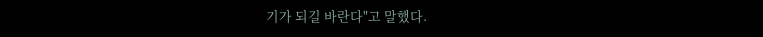기가 되길 바란다"고 말했다.